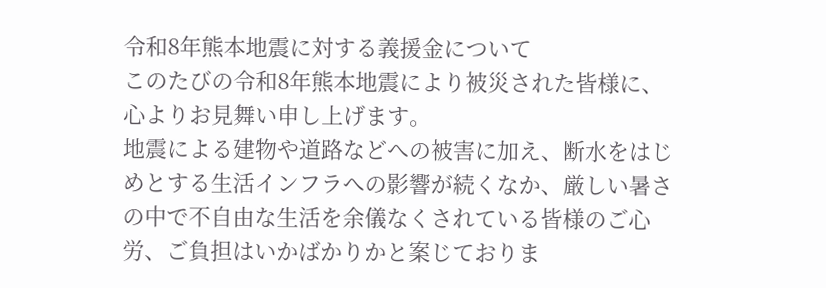令和8年熊本地震に対する義援金について
このたびの令和8年熊本地震により被災された皆様に、心よりお見舞い申し上げます。
地震による建物や道路などへの被害に加え、断水をはじめとする生活インフラへの影響が続くなか、厳しい暑さの中で不自由な生活を余儀なくされている皆様のご心労、ご負担はいかばかりかと案じておりま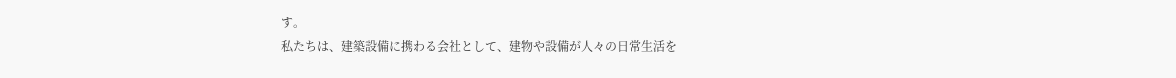す。
私たちは、建築設備に携わる会社として、建物や設備が人々の日常生活を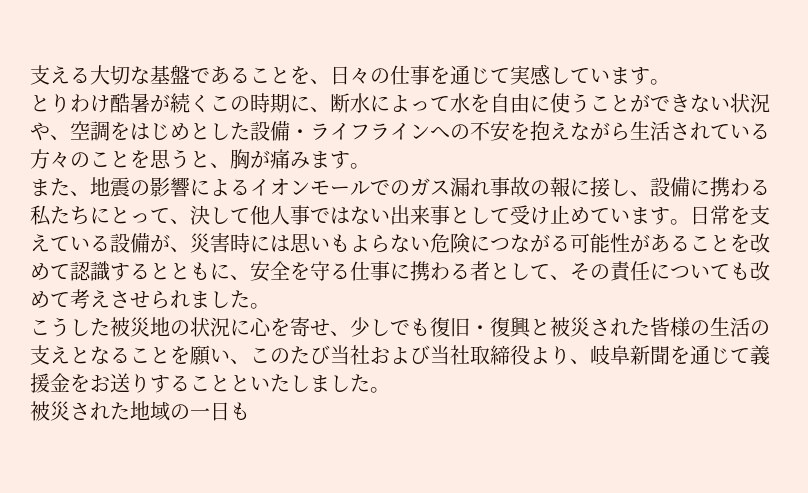支える大切な基盤であることを、日々の仕事を通じて実感しています。
とりわけ酷暑が続くこの時期に、断水によって水を自由に使うことができない状況や、空調をはじめとした設備・ライフラインへの不安を抱えながら生活されている方々のことを思うと、胸が痛みます。
また、地震の影響によるイオンモールでのガス漏れ事故の報に接し、設備に携わる私たちにとって、決して他人事ではない出来事として受け止めています。日常を支えている設備が、災害時には思いもよらない危険につながる可能性があることを改めて認識するとともに、安全を守る仕事に携わる者として、その責任についても改めて考えさせられました。
こうした被災地の状況に心を寄せ、少しでも復旧・復興と被災された皆様の生活の支えとなることを願い、このたび当社および当社取締役より、岐阜新聞を通じて義援金をお送りすることといたしました。
被災された地域の一日も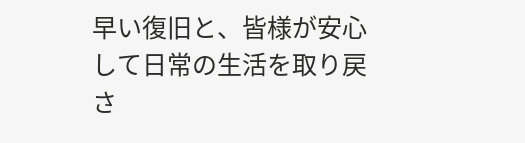早い復旧と、皆様が安心して日常の生活を取り戻さ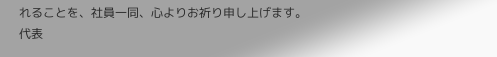れることを、社員一同、心よりお祈り申し上げます。
代表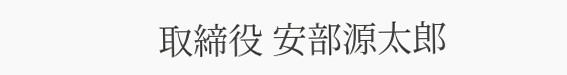取締役 安部源太郎